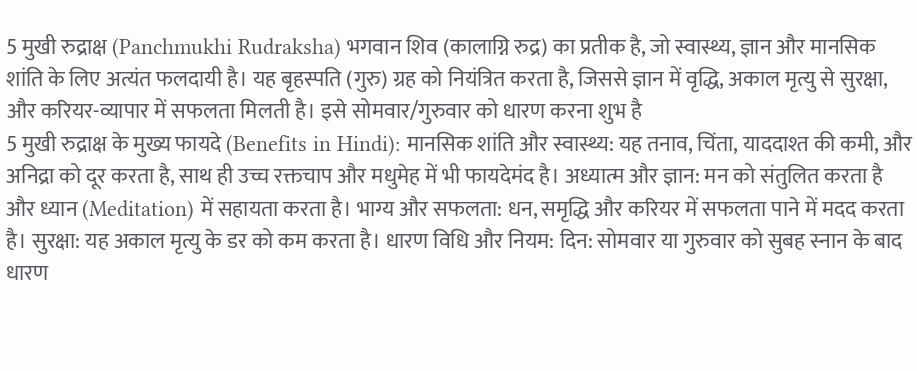5 मुखी रुद्राक्ष (Panchmukhi Rudraksha) भगवान शिव (कालाग्नि रुद्र) का प्रतीक है, जो स्वास्थ्य, ज्ञान और मानसिक शांति के लिए अत्यंत फलदायी है। यह बृहस्पति (गुरु) ग्रह को नियंत्रित करता है, जिससे ज्ञान में वृद्धि, अकाल मृत्यु से सुरक्षा, और करियर-व्यापार में सफलता मिलती है। इसे सोमवार/गुरुवार को धारण करना शुभ है
5 मुखी रुद्राक्ष के मुख्य फायदे (Benefits in Hindi): मानसिक शांति और स्वास्थ्य: यह तनाव, चिंता, याददाश्त की कमी, और अनिद्रा को दूर करता है, साथ ही उच्च रक्तचाप और मधुमेह में भी फायदेमंद है। अध्यात्म और ज्ञान: मन को संतुलित करता है और ध्यान (Meditation) में सहायता करता है। भाग्य और सफलता: धन, समृद्धि और करियर में सफलता पाने में मदद करता है। सुरक्षा: यह अकाल मृत्यु के डर को कम करता है। धारण विधि और नियम: दिन: सोमवार या गुरुवार को सुबह स्नान के बाद धारण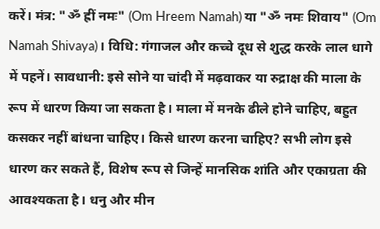करें। मंत्र: "ॐ ह्रीं नमः" (Om Hreem Namah) या "ॐ नमः शिवाय" (Om Namah Shivaya)। विधि: गंगाजल और कच्चे दूध से शुद्ध करके लाल धागे में पहनें। सावधानी: इसे सोने या चांदी में मढ़वाकर या रुद्राक्ष की माला के रूप में धारण किया जा सकता है। माला में मनके ढीले होने चाहिए, बहुत कसकर नहीं बांधना चाहिए। किसे धारण करना चाहिए? सभी लोग इसे धारण कर सकते हैं, विशेष रूप से जिन्हें मानसिक शांति और एकाग्रता की आवश्यकता है। धनु और मीन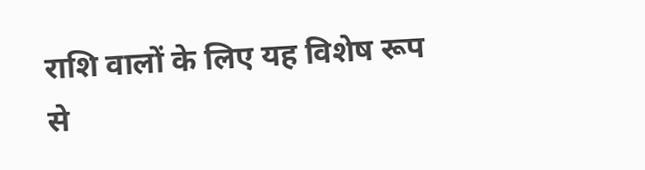राशि वालों के लिए यह विशेष रूप से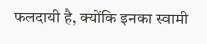फलदायी है, क्योंकि इनका स्वामी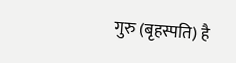गुरु (बृहस्पति) है